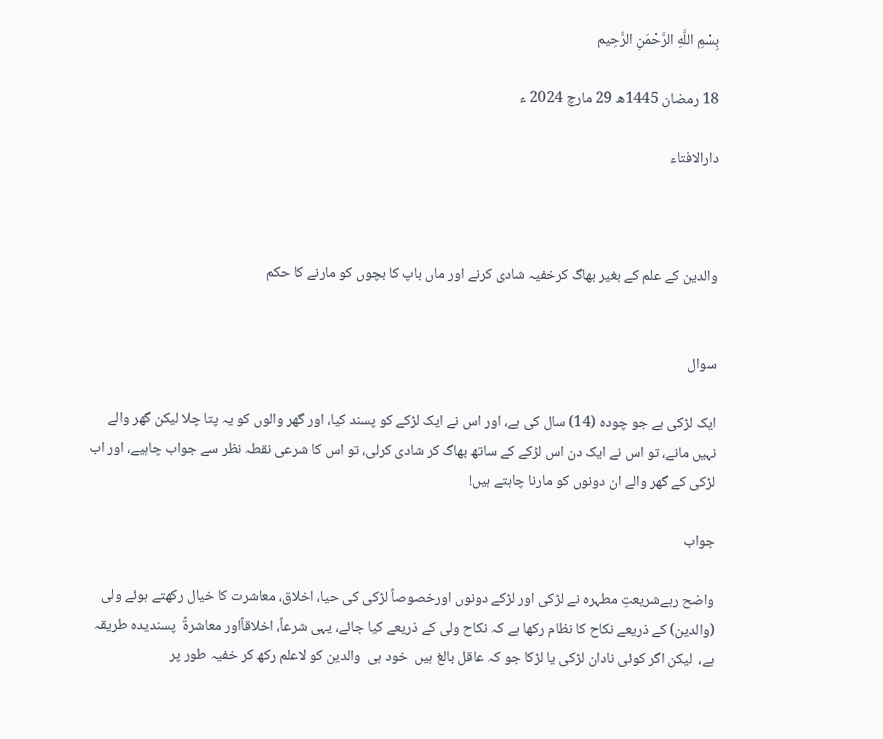بِسْمِ اللَّهِ الرَّحْمَنِ الرَّحِيم

18 رمضان 1445ھ 29 مارچ 2024 ء

دارالافتاء



والدین کے علم کے بغیر بھاگ کرخفیہ شادی کرنے اور ماں باپ کا بچوں کو مارنے کا حکم


سوال

ایک لڑکی ہے جو چودہ (14) سال کی ہے، اور اس نے ایک لڑکے کو پسند کیا، اور گھر والوں کو یہ پتا چلا لیکن گھر والے نہیں مانے، تو اس نے ایک دن اس لڑکے کے ساتھ بھاگ کر شادی کرلی، تو اس کا شرعی نقطہ نظر سے جواب چاہیے، اور اب لڑکی کے گھر والے ان دونوں کو مارنا چاہتے ہیں!

جواب

واضح رہےشریعتِ مطہرہ نے لڑکی اور لڑکے دونوں اورخصوصاً لڑکی کی حیا، اخلاق، معاشرت کا خیال رکھتے ہوئے ولی (والدین) کے ذریعے نکاح کا نظام رکھا ہے کہ نکاح ولی کے ذریعے کیا جائے، یہی شرعاً، اخلاقاًاور معاشرۃً  پسندیدہ طریقہ ہے،  لیکن اگر کوئی نادان لڑکی یا لڑکا جو کہ عاقل بالغ ہیں  خود ہی  والدین کو لاعلم رکھ کر خفیہ طور پر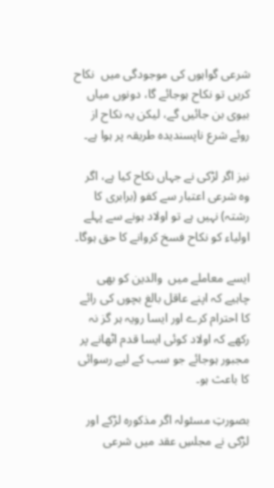شرعی گواہوں کی موجودگی میں  نکاح کریں تو نکاح ہوجائے گا، دونوں میاں بیوی بن جائیں گے، لیکن یہ نکاح از روئے شرع ناپسندیدہ طریقہ پر ہوا ہے۔

نیز اگر لڑکی نے جہاں نکاح کیا ہے، اگر وہ شرعی اعتبار سے کفو (برابری کا رشتہ) نہیں ہے تو اولاد ہونے سے پہلے اولیاء کو نکاح فسخ کروانے کا حق ہوگا۔

ایسے معاملے میں  والدین کو بھی چاہیے کہ اپنے عاقل بالغ بچوں کی رائے کا احترام کرے اور ایسا رویہ ہر گز نہ رکھے کہ اولاد کوئی ایسا قدم اٹھانے پر مجبور ہوجائے جو سب کے لیے رسوائی کا باعث ہو۔

بصورتِ مسئولہ اگر مذکورہ لڑکے اور لڑکی نے مجلسِ عقد میں شرعی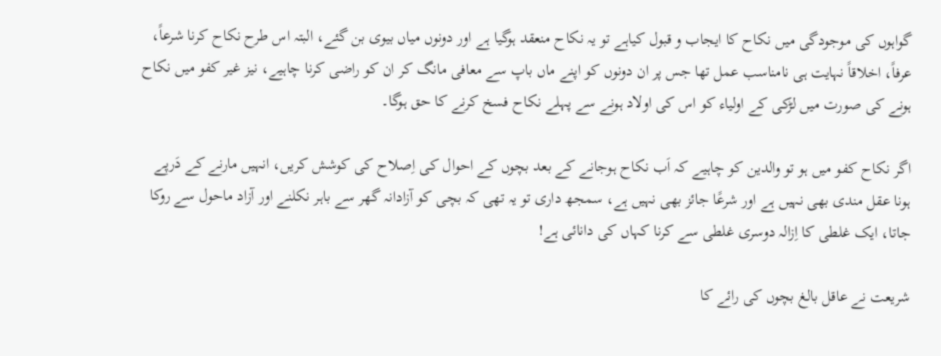گواہوں کی موجودگی میں نکاح کا ایجاب و قبول کیاہے تو یہ نکاح منعقد ہوگیا ہے اور دونوں میاں بیوی بن گئے، البتہ اس طرح نکاح کرنا شرعاً، عرفاً، اخلاقاً نہایت ہی نامناسب عمل تھا جس پر ان دونوں کو اپنے ماں باپ سے معافی مانگ کر ان کو راضی کرنا چاہیے، نیز غیر کفو میں نکاح ہونے کی صورت میں لڑکی کے اولیاء کو اس کی اولاد ہونے سے پہلے نکاح فسخ کرنے کا حق ہوگا۔

اگر نکاح کفو میں ہو تو والدین کو چاہیے کہ اَب نکاح ہوجانے کے بعد بچوں کے احوال کی اِصلاح کی کوشش کریں، انہیں مارنے کے دَرپے ہونا عقل مندی بھی نہیں ہے اور شرعًا جائز بھی نہیں ہے، سمجھ داری تو یہ تھی کہ بچی کو آزادانہ گھر سے باہر نکلنے اور آزاد ماحول سے روکا جاتا، ایک غلطی کا اِزالہ دوسری غلطی سے کرنا کہاں کی دانائی ہے!

شریعت نے عاقل بالغ بچوں کی رائے کا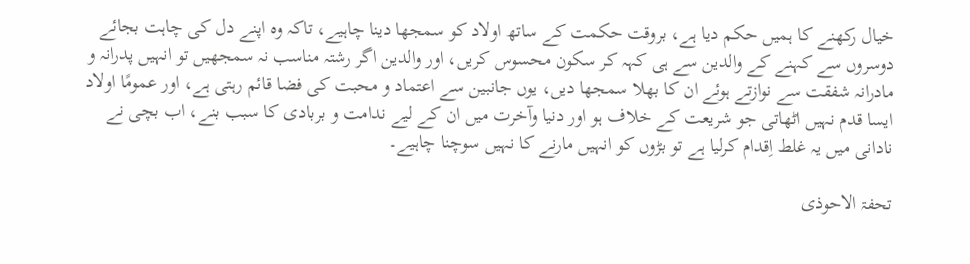خیال رکھنے کا ہمیں حکم دیا ہے، بروقت حکمت کے ساتھ اولاد کو سمجھا دینا چاہیے، تاکہ وہ اپنے دل کی چاہت بجائے دوسروں سے کہنے کے والدین سے ہی کہہ کر سکون محسوس کریں، اور والدین اگر رشتہ مناسب نہ سمجھیں تو انہیں پدرانہ و مادرانہ شفقت سے نوازتے ہوئے ان کا بھلا سمجھا دیں، یوں جانبین سے اعتماد و محبت کی فضا قائم رہتی ہے، اور عمومًا اولاد ایسا قدم نہیں اٹھاتی جو شریعت کے خلاف ہو اور دنیا وآخرت میں ان کے لیے ندامت و بربادی کا سبب بنے، اب بچی نے نادانی میں یہ غلط اِقدام کرلیا ہے تو بڑوں کو انہیں مارنے کا نہیں سوچنا چاہیے۔

تحفۃ الاحوذی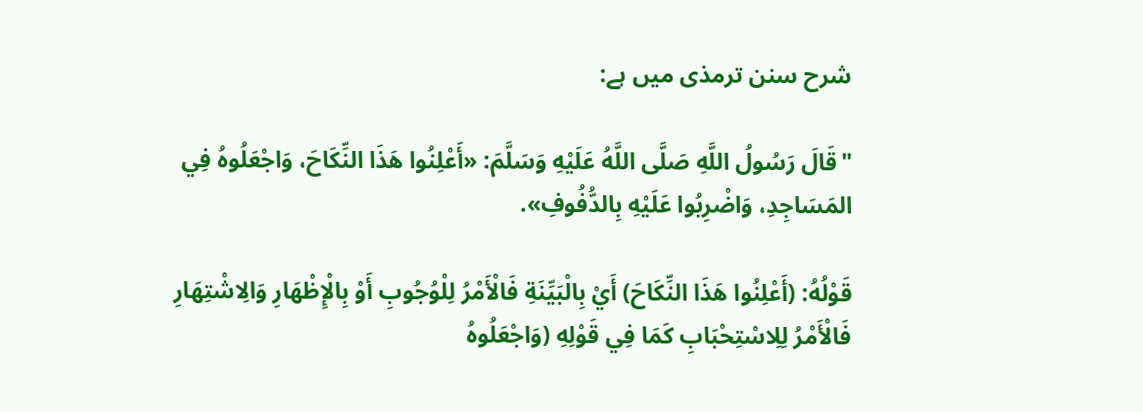شرح سنن ترمذی میں ہے:

"قَالَ رَسُولُ اللَّهِ صَلَّى اللَّهُ عَلَيْهِ وَسَلَّمَ: «أَعْلِنُوا هَذَا النِّكَاحَ، وَاجْعَلُوهُ فِي المَسَاجِدِ، وَاضْرِبُوا عَلَيْهِ بِالدُّفُوفِ».

قَوْلُهُ: (أَعْلِنُوا هَذَا النِّكَاحَ) أَيْ بِالْبَيِّنَةِ فَالْأَمْرُ لِلْوُجُوبِ أَوْ بِالْإِظْهَارِ وَالِاشْتِهَارِ فَالْأَمْرُ لِلِاسْتِحْبَابِ كَمَا فِي قَوْلِهِ (وَاجْعَلُوهُ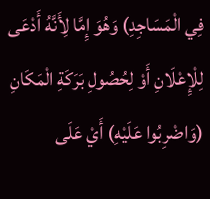فِي الْمَسَاجِدِ) وَهُوَ إِمَّا لِأَنَّهُ أَدْعَى لِلْإِعْلَانِ أَوْ لِحُصُولِ بَرَكَةِ الْمَكَانِ (وَاضْرِبُوا عَلَيْهِ) أَيْ عَلَى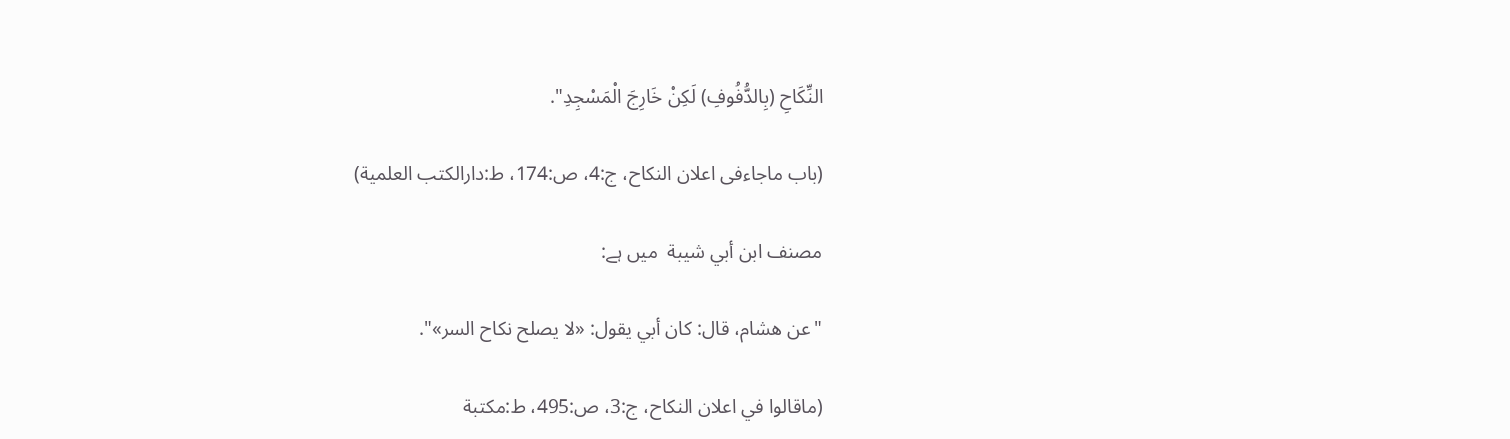النِّكَاحِ (بِالدُّفُوفِ) لَكِنْ خَارِجَ الْمَسْجِدِ".

(باب ماجاءفى اعلان النكاح، ج:4، ص:174، ط:دارالكتب العلمية)

مصنف ابن أبي شيبة  میں ہے:

"عن هشام، قال: كان أبي يقول: «لا يصلح نكاح السر»".

(ماقالوا في اعلان النكاح، ج:3، ص:495، ط:مكتبة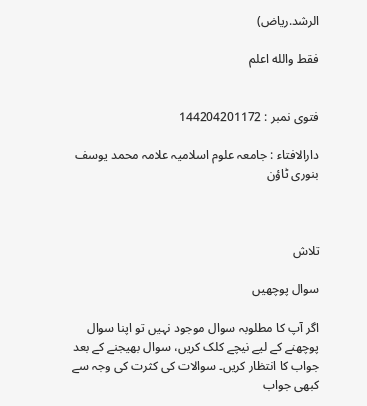الرشد.رياض)

فقط والله اعلم


فتوی نمبر : 144204201172

دارالافتاء : جامعہ علوم اسلامیہ علامہ محمد یوسف بنوری ٹاؤن



تلاش

سوال پوچھیں

اگر آپ کا مطلوبہ سوال موجود نہیں تو اپنا سوال پوچھنے کے لیے نیچے کلک کریں، سوال بھیجنے کے بعد جواب کا انتظار کریں۔ سوالات کی کثرت کی وجہ سے کبھی جواب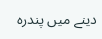دینے میں پندرہ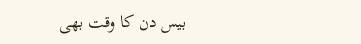بیس دن کا وقت بھی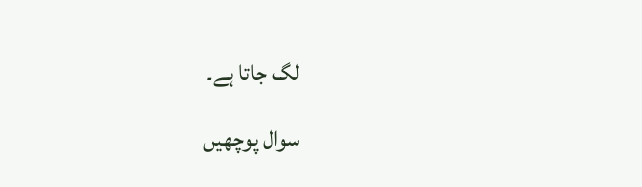لگ جاتا ہے۔

سوال پوچھیں